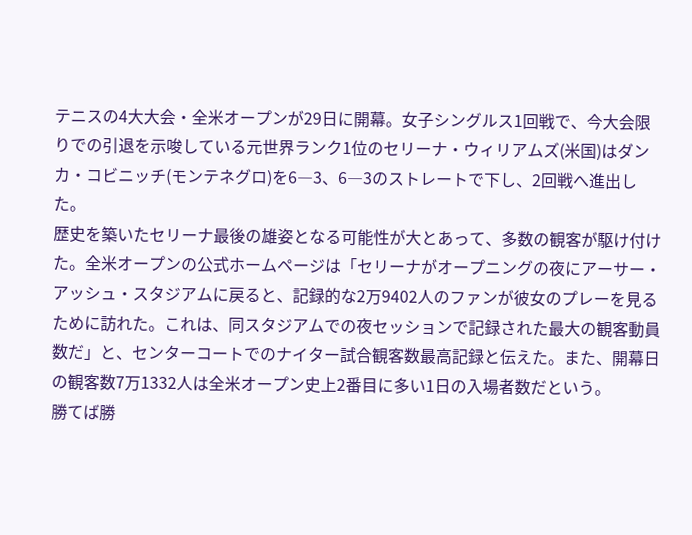テニスの4大大会・全米オープンが29日に開幕。女子シングルス1回戦で、今大会限りでの引退を示唆している元世界ランク1位のセリーナ・ウィリアムズ(米国)はダンカ・コビニッチ(モンテネグロ)を6―3、6―3のストレートで下し、2回戦へ進出した。
歴史を築いたセリーナ最後の雄姿となる可能性が大とあって、多数の観客が駆け付けた。全米オープンの公式ホームページは「セリーナがオープニングの夜にアーサー・アッシュ・スタジアムに戻ると、記録的な2万9402人のファンが彼女のプレーを見るために訪れた。これは、同スタジアムでの夜セッションで記録された最大の観客動員数だ」と、センターコートでのナイター試合観客数最高記録と伝えた。また、開幕日の観客数7万1332人は全米オープン史上2番目に多い1日の入場者数だという。
勝てば勝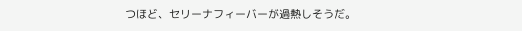つほど、セリーナフィーバーが過熱しそうだ。